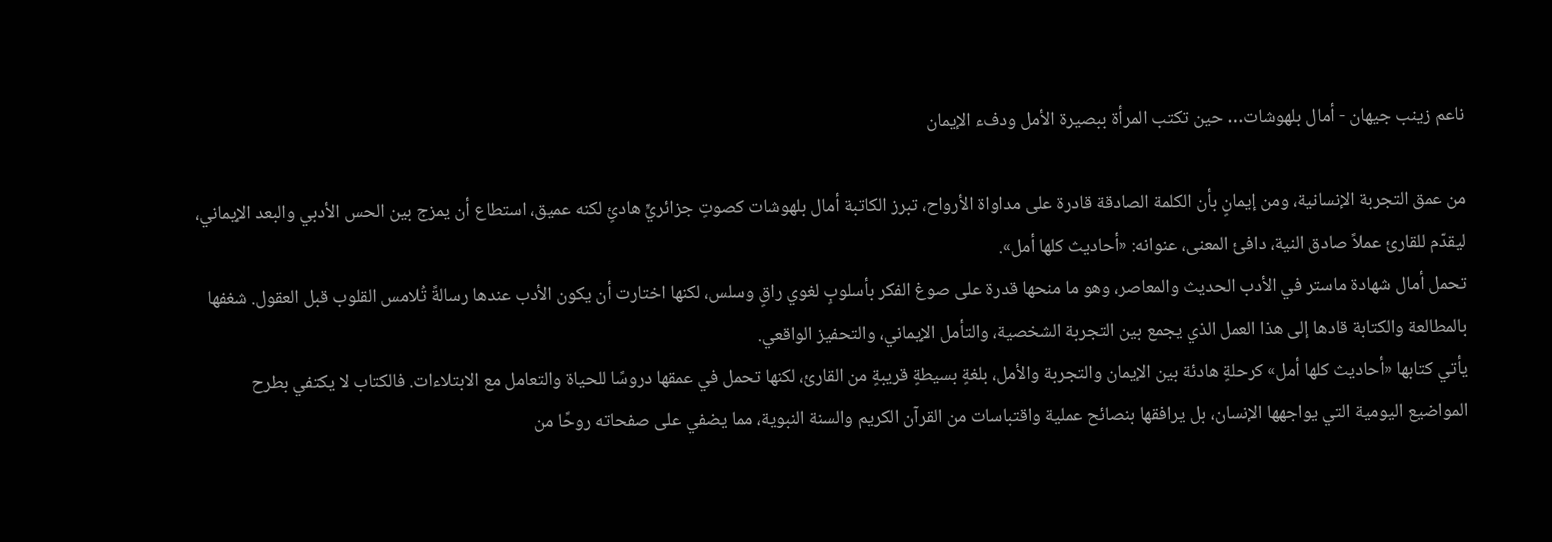ناعم زينب جيهان - أمال بلهوشات… حين تكتب المرأة ببصيرة الأمل ودفء الإيمان

من عمق التجربة الإنسانية، ومن إيمانٍ بأن الكلمة الصادقة قادرة على مداواة الأرواح، تبرز الكاتبة أمال بلهوشات كصوتٍ جزائريٍّ هادئٍ لكنه عميق، استطاع أن يمزج بين الحس الأدبي والبعد الإيماني، ليقدّم للقارئ عملاً صادق النية، دافئ المعنى، عنوانه: «أحاديث كلها أمل».
تحمل أمال شهادة ماستر في الأدب الحديث والمعاصر، وهو ما منحها قدرة على صوغ الفكر بأسلوبٍ لغوي راقٍ وسلس، لكنها اختارت أن يكون الأدب عندها رسالةً تُلامس القلوب قبل العقول. شغفها بالمطالعة والكتابة قادها إلى هذا العمل الذي يجمع بين التجربة الشخصية، والتأمل الإيماني، والتحفيز الواقعي.
يأتي كتابها «أحاديث كلها أمل» كرحلةٍ هادئة بين الإيمان والتجربة والأمل، بلغةٍ بسيطةٍ قريبةٍ من القارئ، لكنها تحمل في عمقها دروسًا للحياة والتعامل مع الابتلاءات. فالكتاب لا يكتفي بطرح المواضيع اليومية التي يواجهها الإنسان، بل يرافقها بنصائح عملية واقتباسات من القرآن الكريم والسنة النبوية، مما يضفي على صفحاته روحًا من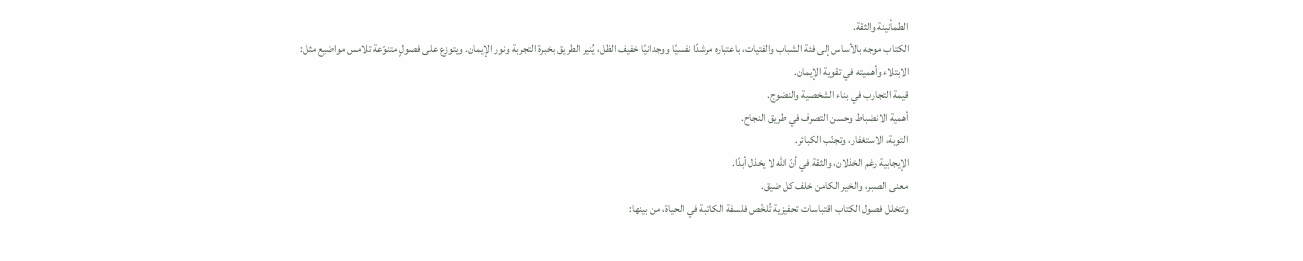الطمأنينة والثقة.
الكتاب موجه بالأساس إلى فئة الشباب والفتيات، باعتباره مرشدًا نفسيًا ووجدانيًا خفيف الظل، يُنير الطريق بخبرة التجربة ونور الإيمان. ويتوزع على فصولٍ متنوّعة تلامس مواضيع مثل:
الابتلاء وأهميته في تقوية الإيمان.
قيمة التجارب في بناء الشخصية والنضوج.
أهمية الانضباط وحسن التصرف في طريق النجاح.
التوبة، الاستغفار، وتجنّب الكبائر.
الإيجابية رغم الخذلان، والثقة في أنّ الله لا يخذل أبدًا.
معنى الصبر، والخير الكامن خلف كل ضيق.
وتتخلل فصول الكتاب اقتباسات تحفيزية تُلخّص فلسفة الكاتبة في الحياة، من بينها: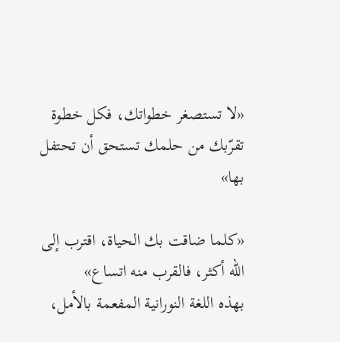«لا تستصغر خطواتك، فكل خطوة تقرّبك من حلمك تستحق أن تحتفل بها»

«كلما ضاقت بك الحياة، اقترب إلى الله أكثر، فالقرب منه اتساع»
بهذه اللغة النورانية المفعمة بالأمل،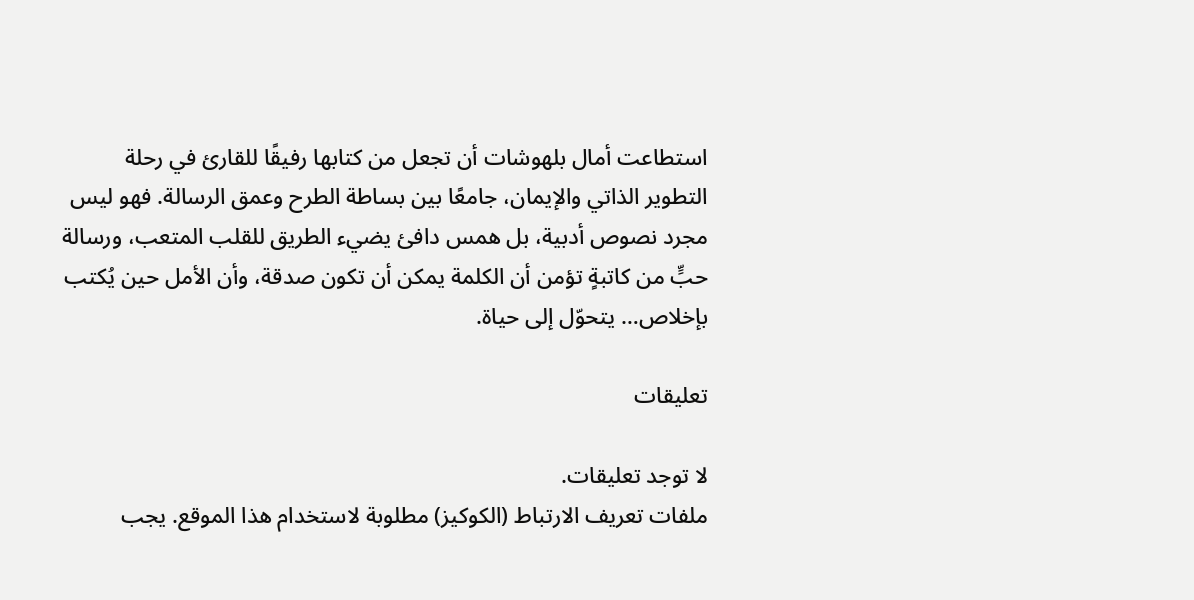استطاعت أمال بلهوشات أن تجعل من كتابها رفيقًا للقارئ في رحلة التطوير الذاتي والإيمان، جامعًا بين بساطة الطرح وعمق الرسالة. فهو ليس مجرد نصوص أدبية، بل همس دافئ يضيء الطريق للقلب المتعب، ورسالة حبٍّ من كاتبةٍ تؤمن أن الكلمة يمكن أن تكون صدقة، وأن الأمل حين يُكتب بإخلاص… يتحوّل إلى حياة.

تعليقات

لا توجد تعليقات.
ملفات تعريف الارتباط (الكوكيز) مطلوبة لاستخدام هذا الموقع. يجب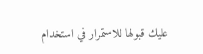عليك قبولها للاستمرار في استخدام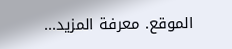الموقع. معرفة المزيد...